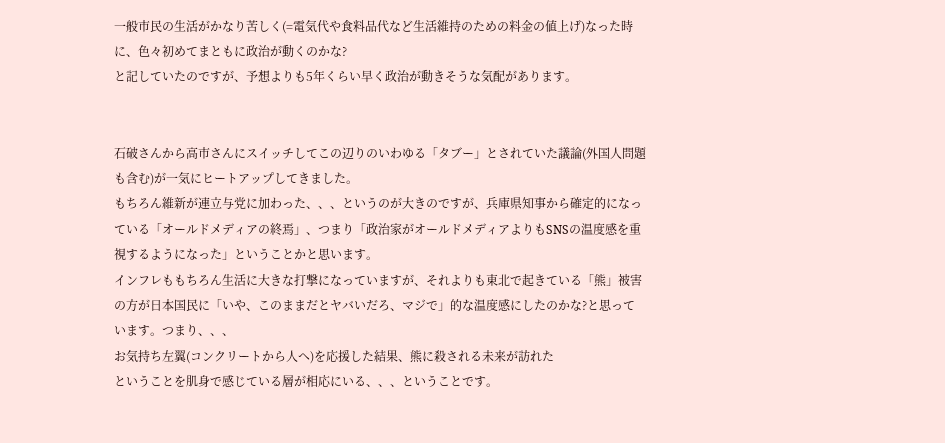一般市民の生活がかなり苦しく(=電気代や食料品代など生活維持のための料金の値上げ)なった時に、色々初めてまともに政治が動くのかな?
と記していたのですが、予想よりも5年くらい早く政治が動きそうな気配があります。


石破さんから高市さんにスイッチしてこの辺りのいわゆる「タブー」とされていた議論(外国人問題も含む)が一気にヒートアップしてきました。
もちろん維新が連立与党に加わった、、、というのが大きのですが、兵庫県知事から確定的になっている「オールドメディアの終焉」、つまり「政治家がオールドメディアよりもSNSの温度感を重視するようになった」ということかと思います。
インフレももちろん生活に大きな打撃になっていますが、それよりも東北で起きている「熊」被害の方が日本国民に「いや、このままだとヤバいだろ、マジで」的な温度感にしたのかな?と思っています。つまり、、、
お気持ち左翼(コンクリートから人へ)を応援した結果、熊に殺される未来が訪れた
ということを肌身で感じている層が相応にいる、、、ということです。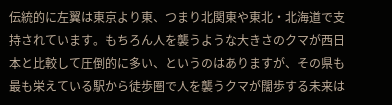伝統的に左翼は東京より東、つまり北関東や東北・北海道で支持されています。もちろん人を襲うような大きさのクマが西日本と比較して圧倒的に多い、というのはありますが、その県も最も栄えている駅から徒歩圏で人を襲うクマが闊歩する未来は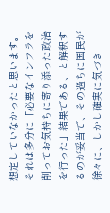想定していなかったと思います。
それは多分に「必要なインフラを削ってお気持ちに寄り添った政治を行った」結果である、と解釈するのが妥当で、その過ちに国民が徐々に、しかし確実に気づき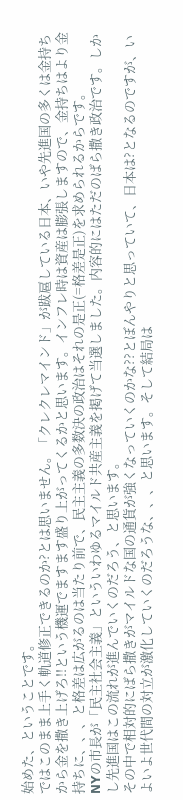始めた、ということです。
ではこのまま上手く軌道修正できるのか?とは思いません。「クレクレマインド」が跋扈している日本、いや先進国の多くは金持ちから金を撒き上げろ!!という機運でますます盛り上がってくるかと思います。インフレ時は資産は膨張しますので、金持ちはより金持ちに、、、と格差は広がるのは当たり前で、民主主義の多数決の政治はそれの是正(=格差是正)を求められるからです。
NYの市長が「民主社会主義」といういわゆるマイルド共産主義を掲げて当選しました。内容的にはただのばら撒き政治です。しかし先進国はこの流れが進んでいくのだろう、と思います。
その中で相対的にばら撒きがマイルドな国の通貨が強くなっていくのかな??とぼんやりと思っていて、日本は?となるのですが、いよいよ世代間の対立が激化していくのだろうな、、、と思います。そして結局は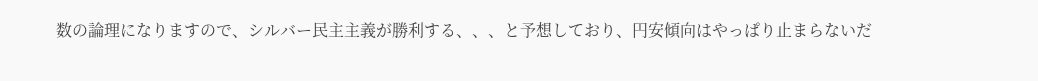数の論理になりますので、シルバー民主主義が勝利する、、、と予想しており、円安傾向はやっぱり止まらないだ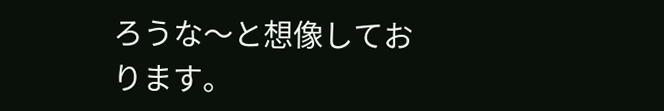ろうな〜と想像しております。